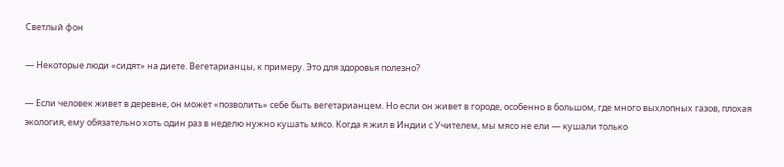Светлый фон

— Некоторые люди «сидят» на диете. Вегетарианцы, к примеру. Это для здоровья полезно?

— Если человек живет в деревне, он может «позволить» себе быть вегетарианцем. Но если он живет в городе, особенно в большом, где много выхлопных газов, плохая экология, ему обязательно хоть один раз в неделю нужно кушать мясо. Когда я жил в Индии с Учителем, мы мясо не ели — кушали только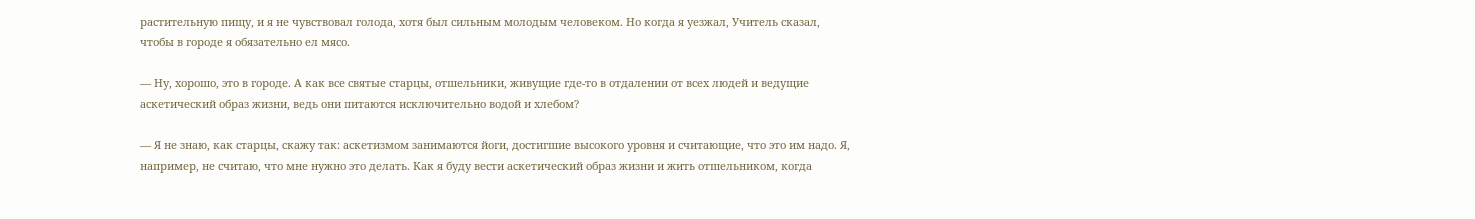растительную пищу, и я не чувствовал голода, хотя был сильным молодым человеком. Но когда я уезжал, Учитель сказал, чтобы в городе я обязательно ел мясо.

— Ну, хорошо, это в городе. А как все святые старцы, отшельники, живущие где-то в отдалении от всех людей и ведущие аскетический образ жизни, ведь они питаются исключительно водой и хлебом?

— Я не знаю, как старцы, скажу так: аскетизмом занимаются йоги, достигшие высокого уровня и считающие, что это им надо. Я, например, не считаю, что мне нужно это делать. Как я буду вести аскетический образ жизни и жить отшельником, когда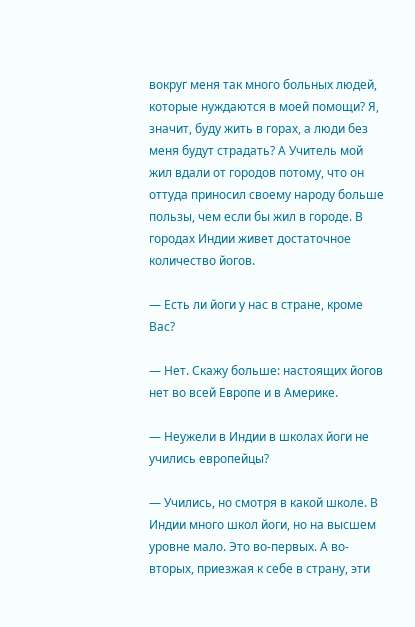вокруг меня так много больных людей, которые нуждаются в моей помощи? Я, значит, буду жить в горах, а люди без меня будут страдать? А Учитель мой жил вдали от городов потому, что он оттуда приносил своему народу больше пользы, чем если бы жил в городе. В городах Индии живет достаточное количество йогов.

— Есть ли йоги у нас в стране, кроме Вас?

— Нет. Скажу больше: настоящих йогов нет во всей Европе и в Америке.

— Неужели в Индии в школах йоги не учились европейцы?

— Учились, но смотря в какой школе. В Индии много школ йоги, но на высшем уровне мало. Это во-первых. А во-вторых, приезжая к себе в страну, эти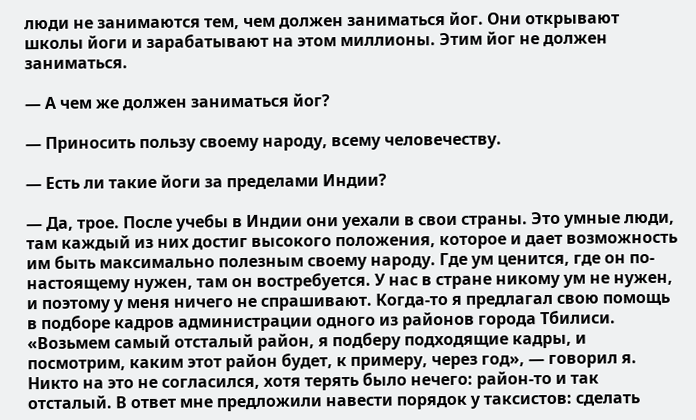люди не занимаются тем, чем должен заниматься йог. Они открывают школы йоги и зарабатывают на этом миллионы. Этим йог не должен заниматься.

— А чем же должен заниматься йог?

— Приносить пользу своему народу, всему человечеству.

— Есть ли такие йоги за пределами Индии?

— Да, трое. После учебы в Индии они уехали в свои страны. Это умные люди, там каждый из них достиг высокого положения, которое и дает возможность им быть максимально полезным своему народу. Где ум ценится, где он по-настоящему нужен, там он востребуется. У нас в стране никому ум не нужен, и поэтому у меня ничего не спрашивают. Когда-то я предлагал свою помощь в подборе кадров администрации одного из районов города Тбилиси. «Возьмем самый отсталый район, я подберу подходящие кадры, и посмотрим, каким этот район будет, к примеру, через год», — говорил я. Никто на это не согласился, хотя терять было нечего: район-то и так отсталый. В ответ мне предложили навести порядок у таксистов: сделать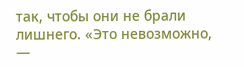так, чтобы они не брали лишнего. «Это невозможно, —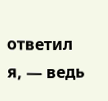ответил я, — ведь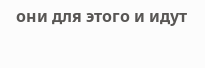они для этого и идут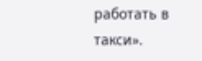работать в такси».